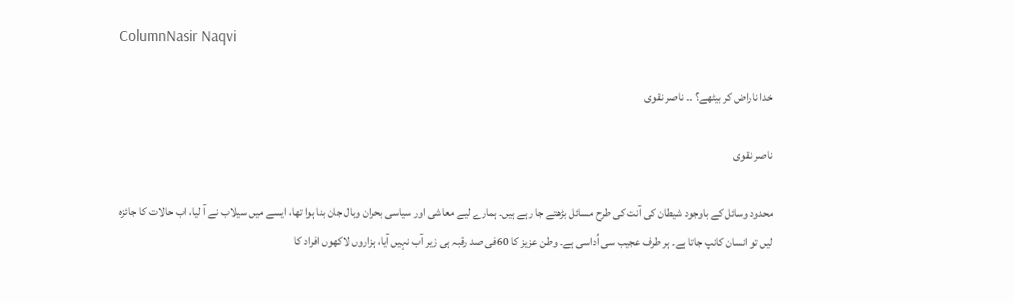ColumnNasir Naqvi

خدا ناراض کر بیٹھے؟ ۔۔ ناصر نقوی

ناصر نقوی

محدود وسائل کے باوجود شیطان کی آنت کی طرح مسائل بڑھتے جا رہے ہیں۔ ہمارے لیے معاشی اور سیاسی بحران وبال جان بنا ہوا تھا، ایسے میں سیلاب نے آ لیا، اب حالات کا جائزہ لیں تو انسان کانپ جاتا ہے۔ ہر طرف عجیب سی اُداسی ہے۔ وطن عزیز کا 60فی صد رقبہ ہی زیر آب نہیں آیا، ہزاروں لاکھوں افراد کا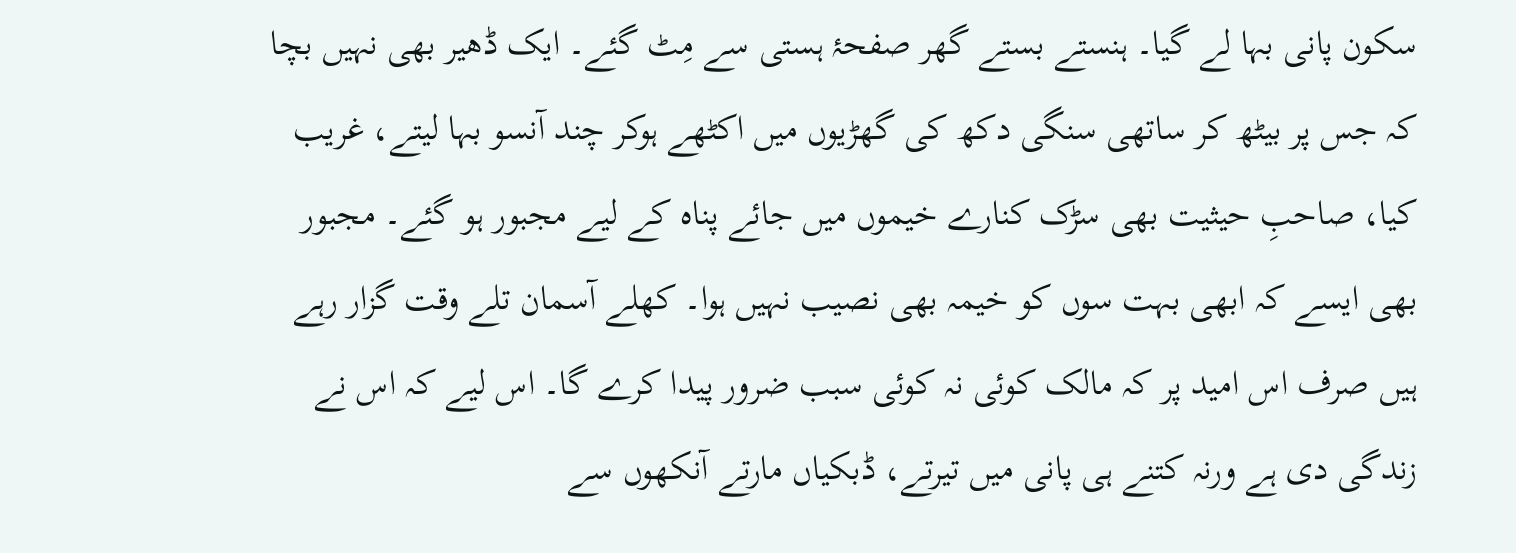سکون پانی بہا لے گیا۔ ہنستے بستے گھر صفحۂ ہستی سے مِٹ گئے۔ ایک ڈھیر بھی نہیں بچا کہ جس پر بیٹھ کر ساتھی سنگی دکھ کی گھڑیوں میں اکٹھے ہوکر چند آنسو بہا لیتے، غریب کیا، صاحبِ حیثیت بھی سڑک کنارے خیموں میں جائے پناہ کے لیے مجبور ہو گئے۔ مجبور بھی ایسے کہ ابھی بہت سوں کو خیمہ بھی نصیب نہیں ہوا۔ کھلے آسمان تلے وقت گزار رہے ہیں صرف اس امید پر کہ مالک کوئی نہ کوئی سبب ضرور پیدا کرے گا۔ اس لیے کہ اس نے زندگی دی ہے ورنہ کتنے ہی پانی میں تیرتے، ڈبکیاں مارتے آنکھوں سے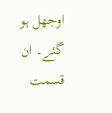اوجھل ہو گئے۔ ان قسمت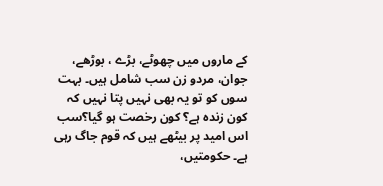کے ماروں میں چھوٹے، بڑے ، بوڑھے، جوان، مردو زن سب شامل ہیں۔ بہت سوں کو تو یہ بھی نہیں پتا نہیں کہ کون زندہ ہے؟ کون رخصت ہو گیا؟سب اس امید پر بیٹھے ہیں کہ قوم جاگ رہی ہے۔ حکومتیں،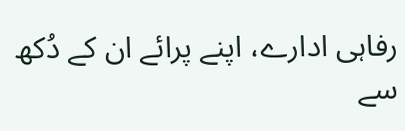رفاہی ادارے، اپنے پرائے ان کے دُکھ سے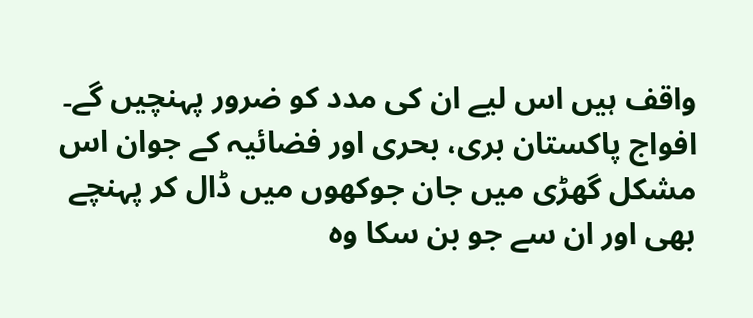واقف ہیں اس لیے ان کی مدد کو ضرور پہنچیں گے۔ افواج پاکستان بری، بحری اور فضائیہ کے جوان اس مشکل گھڑی میں جان جوکھوں میں ڈال کر پہنچے بھی اور ان سے جو بن سکا وہ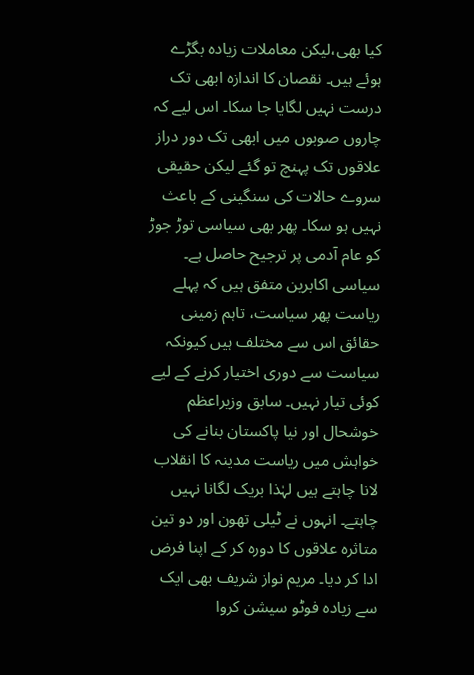کیا بھی،لیکن معاملات زیادہ بگڑے ہوئے ہیں۔ نقصان کا اندازہ ابھی تک درست نہیں لگایا جا سکا۔ اس لیے کہ چاروں صوبوں میں ابھی تک دور دراز علاقوں تک پہنچ تو گئے لیکن حقیقی سروے حالات کی سنگینی کے باعث نہیں ہو سکا۔ پھر بھی سیاسی توڑ جوڑ کو عام آدمی پر ترجیح حاصل ہے۔ سیاسی اکابرین متفق ہیں کہ پہلے ریاست پھر سیاست، تاہم زمینی حقائق اس سے مختلف ہیں کیونکہ سیاست سے دوری اختیار کرنے کے لیے کوئی تیار نہیں۔ سابق وزیراعظم خوشحال اور نیا پاکستان بنانے کی خواہش میں ریاست مدینہ کا انقلاب لانا چاہتے ہیں لہٰذا بریک لگانا نہیں چاہتے۔ انہوں نے ٹیلی تھون اور دو تین متاثرہ علاقوں کا دورہ کر کے اپنا فرض ادا کر دیا۔ مریم نواز شریف بھی ایک سے زیادہ فوٹو سیشن کروا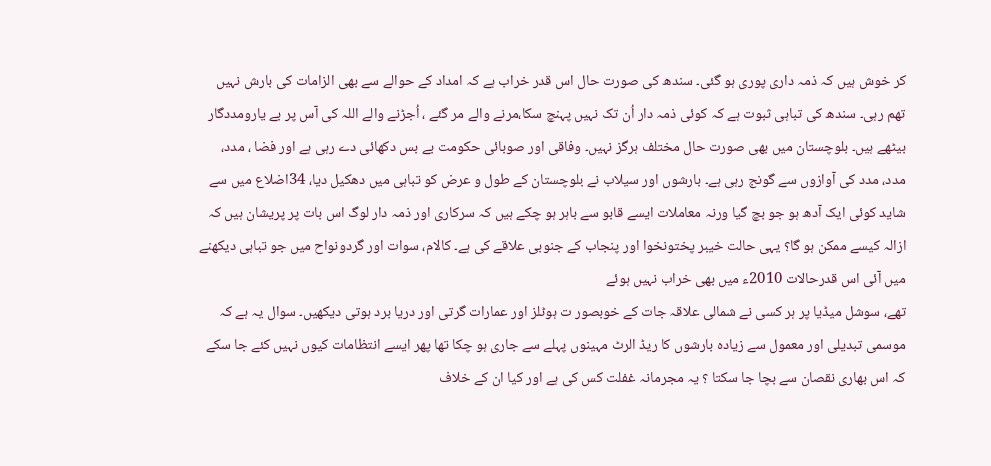کر خوش ہیں کہ ذمہ داری پوری ہو گئی۔ سندھ کی صورت حال اس قدر خراب ہے کہ امداد کے حوالے سے بھی الزامات کی بارش نہیں تھم رہی۔ سندھ کی تباہی ثبوت ہے کہ کوئی ذمہ دار اُن تک نہیں پہنچ سکا،مرنے والے مر گئے ، اُجڑنے والے اللہ کی آس پر بے یارومددگار بیٹھے ہیں۔ بلوچستان میں بھی صورت حال مختلف ہرگز نہیں۔ وفاقی اور صوبائی حکومت بے بس دکھائی دے رہی ہے اور فضا ، مدد، مدد، مدد کی آوازوں سے گونج رہی ہے۔ بارشوں اور سیلاب نے بلوچستان کے طول و عرض کو تباہی میں دھکیل دیا، 34اضلاع میں سے شاید کوئی ایک آدھ ہو جو بچ گیا ورنہ معاملات ایسے قابو سے باہر ہو چکے ہیں کہ سرکاری اور ذمہ دار لوگ اس بات پر پریشان ہیں کہ ازالہ کیسے ممکن ہو گا؟ یہی حالت خیبر پختونخوا اور پنجاب کے جنوبی علاقے کی ہے۔ کالام، سوات اور گردونواح میں جو تباہی دیکھنے میں آئی اس قدرحالات 2010ء میں بھی خراب نہیں ہوئے
تھے، سوشل میڈیا پر ہر کسی نے شمالی علاقہ جات کے خوبصور ت ہوٹلز اور عمارات گرتی اور دریا برد ہوتی دیکھیں۔ سوال یہ ہے کہ موسمی تبدیلی اور معمول سے زیادہ بارشوں کا ریڈ الرٹ مہینوں پہلے سے جاری ہو چکا تھا پھر ایسے انتظامات کیوں نہیں کئے جا سکے کہ اس بھاری نقصان سے بچا جا سکتا ؟ یہ مجرمانہ غفلت کس کی ہے اور کیا ان کے خلاف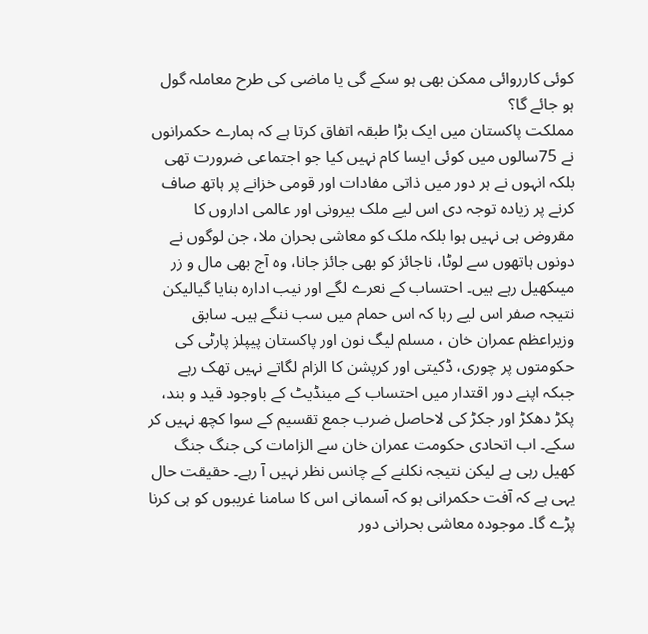کوئی کارروائی ممکن بھی ہو سکے گی یا ماضی کی طرح معاملہ گول ہو جائے گا؟
مملکت پاکستان میں ایک بڑا طبقہ اتفاق کرتا ہے کہ ہمارے حکمرانوں نے 75سالوں میں کوئی ایسا کام نہیں کیا جو اجتماعی ضرورت تھی بلکہ انہوں نے ہر دور میں ذاتی مفادات اور قومی خزانے پر ہاتھ صاف کرنے پر زیادہ توجہ دی اس لیے ملک بیرونی اور عالمی اداروں کا مقروض ہی نہیں ہوا بلکہ ملک کو معاشی بحران ملا، جن لوگوں نے دونوں ہاتھوں سے لوٹا، ناجائز کو بھی جائز جانا، وہ آج بھی مال و زر میںکھیل رہے ہیں۔ احتساب کے نعرے لگے اور نیب ادارہ بنایا گیالیکن نتیجہ صفر اس لیے رہا کہ اس حمام میں سب ننگے ہیں۔ سابق وزیراعظم عمران خان ، مسلم لیگ نون اور پاکستان پیپلز پارٹی کی حکومتوں پر چوری، ڈکیتی اور کرپشن کا الزام لگاتے نہیں تھک رہے جبکہ اپنے دور اقتدار میں احتساب کے مینڈیٹ کے باوجود قید و بند، پکڑ دھکڑ اور جکڑ کی لاحاصل ضرب جمع تقسیم کے سوا کچھ نہیں کر سکے۔ اب اتحادی حکومت عمران خان سے الزامات کی جنگ جنگ کھیل رہی ہے لیکن نتیجہ نکلنے کے چانس نظر نہیں آ رہے۔ حقیقت حال یہی ہے کہ آفت حکمرانی ہو کہ آسمانی اس کا سامنا غریبوں کو ہی کرنا پڑے گا۔ موجودہ معاشی بحرانی دور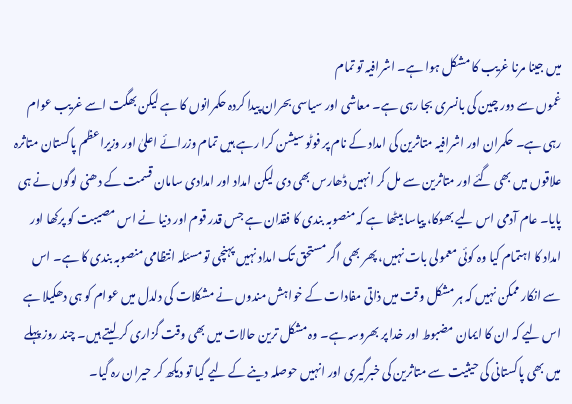میں جینا مرنا غریب کا مشکل ہوا ہے۔ اشرافیہ تو تمام
غموں سے دور چین کی بانسری بجا رہی ہے۔ معاشی اور سیاسی بحران پیدا کردہ حکمرانوں کا ہے لیکن بھگت اسے غریب عوام رہی ہے۔ حکمران اور اشرافیہ متاثرین کی امداد کے نام پر فوٹو سیشن کرا رہے ہیں تمام وزرائے اعلیٰ اور وزیراعظم پاکستان متاثرہ علاقوں میں بھی گئے اور متاثرین سے مل کر انہیں ڈھارس بھی دی لیکن امداد اور امدادی سامان قسمت کے دھنی لوگوں نے ہی پایا۔ عام آدمی اس لیے بھوکا، پیاسا بیٹھا ہے کہ منصوبہ بندی کا فقدان ہے جس قدر قوم اور دنیا نے اس مصیبت کو پرکھا اور امداد کا اہتمام کیا وہ کوئی معمولی بات نہیں، پھر بھی اگر مستحق تک امداد نہیں پہنچی تو مسئلہ انتظامی منصوبہ بندی کا ہے۔ اس سے انکار ممکن نہیں کہ ہر مشکل وقت میں ذاتی مفادات کے خواہش مندوں نے مشکلات کی دلدل میں عوام کو ہی دھکیلا ہے اس لیے کہ ان کا ایمان مضبوط اور خدا پر بھروسہ ہے۔ وہ مشکل ترین حالات میں بھی وقت گزاری کر لیتے ہیں۔ چند روز پہلے میں بھی پاکستانی کی حیثیت سے متاثرین کی خبرگیری اور انہیں حوصلہ دینے کے لیے گیا تو دیکھ کر حیران رہ گیا۔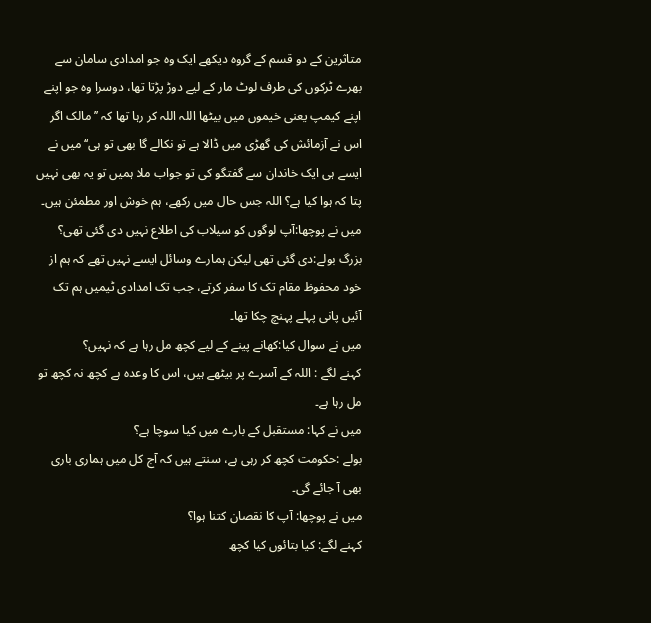متاثرین کے دو قسم کے گروہ دیکھے ایک وہ جو امدادی سامان سے بھرے ٹرکوں کی طرف لوٹ مار کے لیے دوڑ پڑتا تھا، دوسرا وہ جو اپنے اپنے کیمپ یعنی خیموں میں بیٹھا اللہ اللہ کر رہا تھا کہ ’’مالک اگر اس نے آزمائش کی گھڑی میں ڈالا ہے تو نکالے گا بھی تو ہی‘‘ میں نے ایسے ہی ایک خاندان سے گفتگو کی تو جواب ملا ہمیں تو یہ بھی نہیں پتا کہ ہوا کیا ہے؟ اللہ جس حال میں رکھے، ہم خوش اور مطمئن ہیں۔
میں نے پوچھا:آپ لوگوں کو سیلاب کی اطلاع نہیں دی گئی تھی؟
بزرگ بولے:دی گئی تھی لیکن ہمارے وسائل ایسے نہیں تھے کہ ہم از خود محفوظ مقام تک کا سفر کرتے، جب تک امدادی ٹیمیں ہم تک آئیں پانی پہلے پہنچ چکا تھا۔
میں نے سوال کیا:کھانے پینے کے لیے کچھ مل رہا ہے کہ نہیں؟
کہنے لگے : اللہ کے آسرے پر بیٹھے ہیں، اس کا وعدہ ہے کچھ نہ کچھ تو مل رہا ہے۔
میں نے کہا: مستقبل کے بارے میں کیا سوچا ہے؟
بولے :حکومت کچھ کر رہی ہے، سنتے ہیں کہ آج کل میں ہماری باری بھی آ جائے گی۔
میں نے پوچھا: آپ کا نقصان کتنا ہوا؟
کہنے لگے: کیا بتائوں کیا کچھ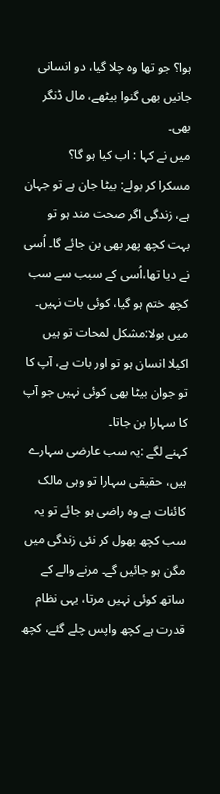ہوا؟ جو تھا وہ چلا گیا، دو انسانی جانیں بھی گنوا بیٹھے، مال ڈنگر بھی۔
میں نے کہا : اب کیا ہو گا؟
مسکرا کر بولے: بیٹا جان ہے تو جہان ہے، زندگی اگر صحت مند ہو تو بہت کچھ پھر بھی بن جائے گا۔ اُسی نے دیا تھا،اُسی کے سبب سے سب کچھ ختم ہو گیا، کوئی بات نہیں۔
میں بولا:مشکل لمحات تو ہیں اکیلا انسان ہو تو اور بات ہے، آپ کا تو جوان بیٹا بھی کوئی نہیں جو آپ کا سہارا بن جاتا۔
کہنے لگے :یہ سب عارضی سہارے ہیں، حقیقی سہارا تو وہی مالک کائنات ہے وہ راضی ہو جائے تو یہ سب کچھ بھول کر نئی زندگی میں مگن ہو جائیں گے۔ مرنے والے کے ساتھ کوئی نہیں مرتا، یہی نظام قدرت ہے کچھ واپس چلے گئے، کچھ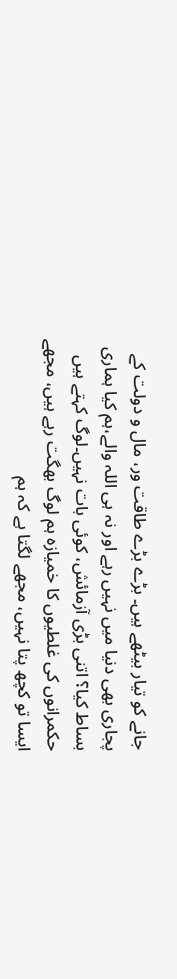جانے کو تیار بیٹھے ہیں۔ بڑے بڑے طاقت ور، مال و دولت کے پجاری بھی دنیا میں نہیں رہے اور نہ ہی اللہ والے،ہم کیا ہماری بساط کیا؟ اتنی بڑی آزمائش، کوئی بات نہیں۔لوگ کہتے ہیں حکمرانوں کی غلطیوں کا خمیازہ ہم لوگ بھگت رہے ہیں، مجھے ایسا تو کچھ پتا نہیں، مجھے لگتا ہے کہ ہم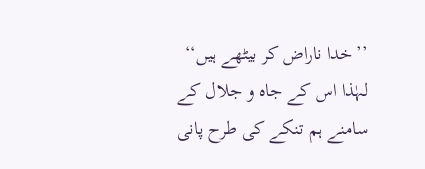’’خدا ناراض کر بیٹھے ہیں‘‘ لہٰذا اس کے جاہ و جلال کے سامنے ہم تنکے کی طرح پانی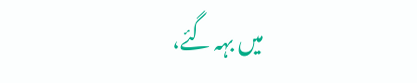میں بہہ گئے،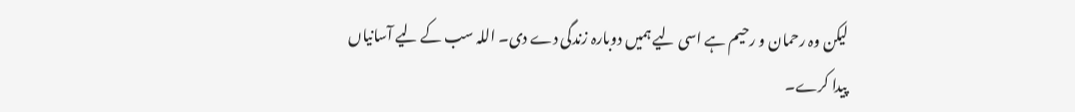لیکن وہ رحمان و رحیم ہے اسی لیے ہمیں دوبارہ زندگی دے دی۔ اللہ سب کے لیے آسانیاں پیدا کرے۔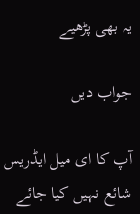یہ بھی پڑھیے

جواب دیں

آپ کا ای میل ایڈریس شائع نہیں کیا جائے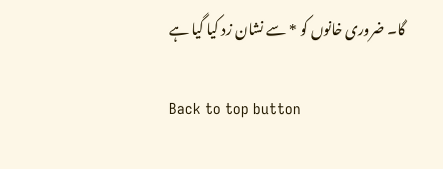گا۔ ضروری خانوں کو * سے نشان زد کیا گیا ہے

Back to top button